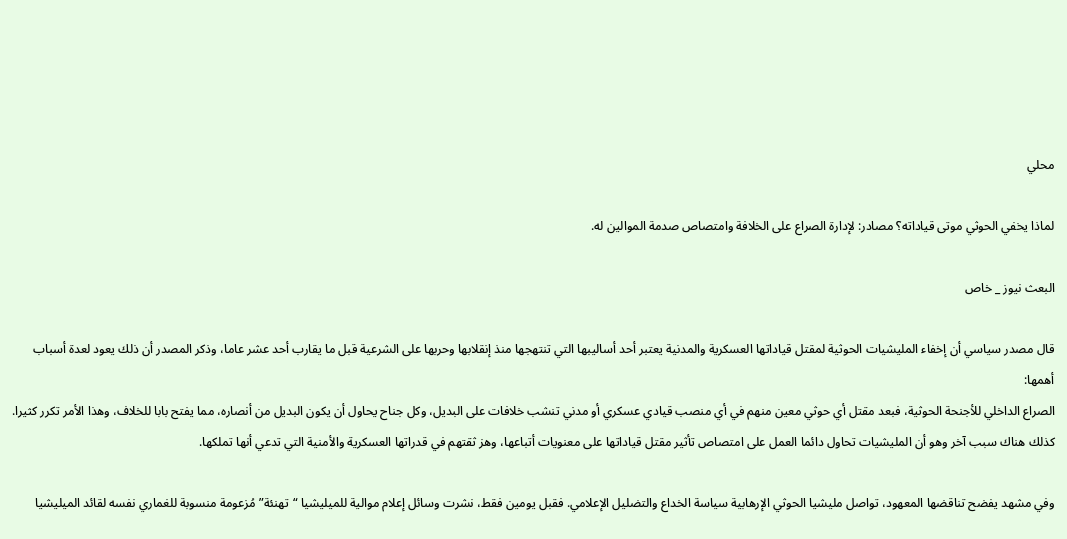محلي

لماذا يخفي الحوثي موتى قياداته؟ مصادر: لإدارة الصراع على الخلافة وامتصاص صدمة الموالين له.

البعث نيوز _ خاص

قال مصدر سياسي أن إخفاء المليشيات الحوثية لمقتل قياداتها العسكرية والمدنية يعتبر أحد أساليبها التي تنتهجها منذ إنقلابها وحربها على الشرعية قبل ما يقارب أحد عشر عاما، وذكر المصدر أن ذلك يعود لعدة أسباب أهمها:
الصراع الداخلي للأجنحة الحوثية، فبعد مقتل أي حوثي معين منهم في أي منصب قيادي عسكري أو مدني تنشب خلافات على البديل، وكل جناح يحاول أن يكون البديل من أنصاره، مما يفتح بابا للخلاف، وهذا الأمر تكرر كثيرا.
كذلك هناك سبب آخر وهو أن المليشيات تحاول دائما العمل على امتصاص تأثير مقتل قياداتها على معنويات أتباعها، وهز ثقتهم في قدراتها العسكرية والأمنية التي تدعي أنها تملكها.

وفي مشهد يفضح تناقضها المعهود، تواصل مليشيا الحوثي الإرهابية سياسة الخداع والتضليل الإعلامي. فقبل يومين فقط، نشرت وسائل إعلام موالية للميليشيا “تهنئة” مُزعومة منسوبة للغماري نفسه لقائد الميليشيا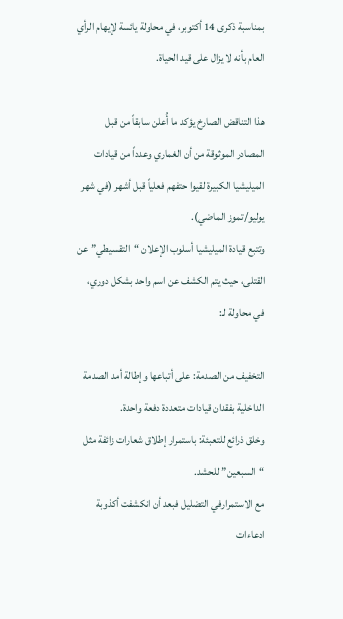بمناسبة ذكرى 14 أكتوبر، في محاولة يائسة لإيهام الرأي العام بأنه لا يزال على قيد الحياة.

هذا التناقض الصارخ يؤكد ما أُعلن سابقاً من قبل المصادر الموثوقة من أن الغماري وعدداً من قيادات الميليشيا الكبيرة لقيوا حتفهم فعلياً قبل أشهر (في شهر يوليو/تموز الماضي).
وتتبع قيادة الميليشيا أسلوب الإعلان “التقسيطي” عن القتلى، حيث يتم الكشف عن اسم واحد بشكل دوري، في محاولة لـ:

التخفيف من الصدمة: على أتباعها وإطالة أمد الصدمة الداخلية بفقدان قيادات متعددة دفعة واحدة.
وخلق ذرائع للتعبئة: باستمرار إطلاق شعارات زائفة مثل “السبعين” للحشد.
مع الاستمرارفي التضليل فبعد أن انكشفت أكذوبة ادعاءات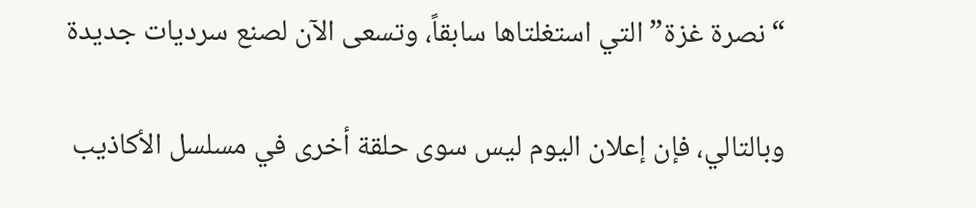“نصرة غزة” التي استغلتاها سابقاً، وتسعى الآن لصنع سرديات جديدة

وبالتالي، فإن إعلان اليوم ليس سوى حلقة أخرى في مسلسل الأكاذيب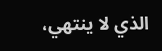الذي لا ينتهي،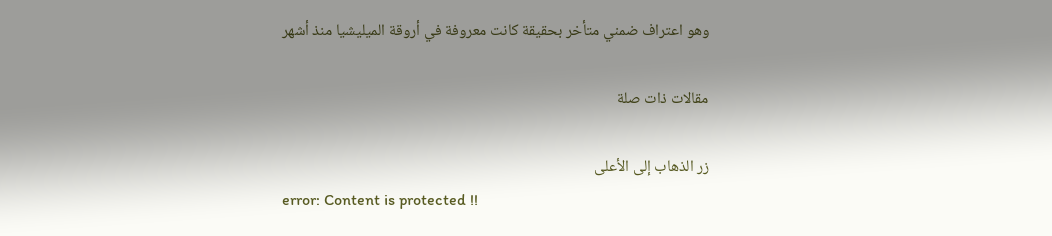وهو اعتراف ضمني متأخر بحقيقة كانت معروفة في أروقة الميليشيا منذ أشهر

مقالات ذات صلة

زر الذهاب إلى الأعلى
error: Content is protected !!